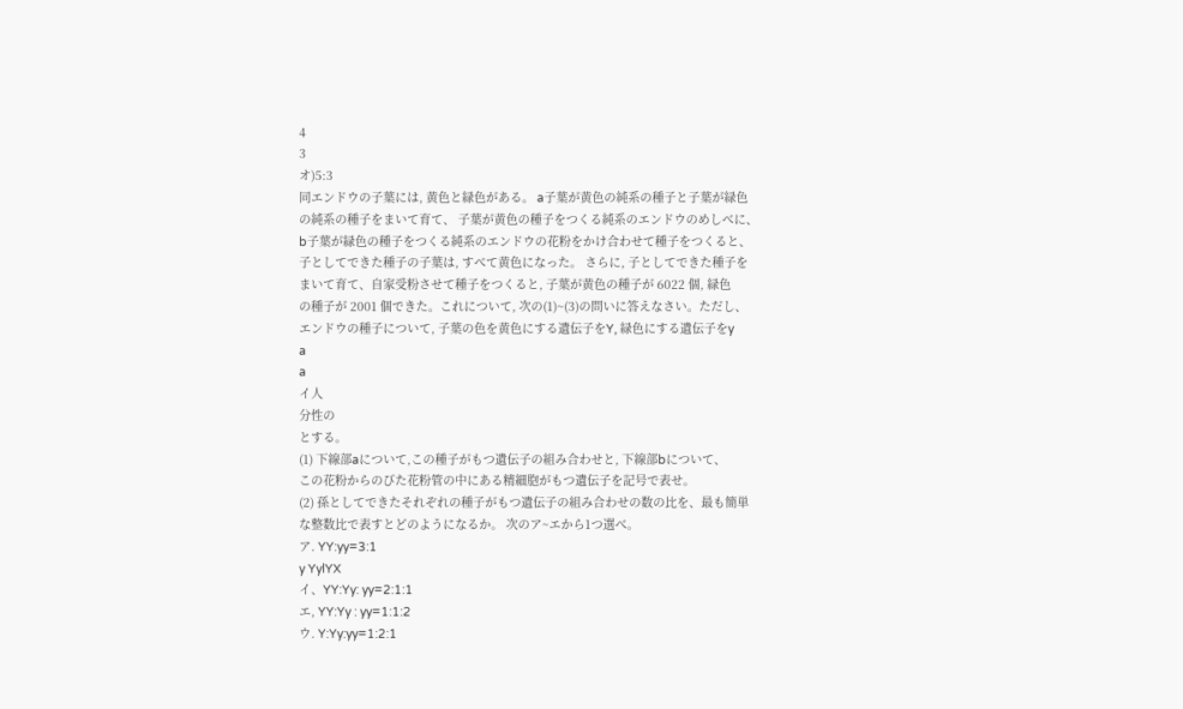4
3
オ)5:3
同エンドウの子葉には, 黄色と緑色がある。 a子葉が黄色の純系の種子と子葉が緑色
の純系の種子をまいて育て、 子葉が黄色の種子をつくる純系のエンドウのめしべに、
b子葉が緑色の種子をつくる純系のエンドウの花粉をかけ合わせて種子をつくると、
子としてできた種子の子葉は, すべて黄色になった。 さらに, 子としてできた種子を
まいて育て、自家受粉させて種子をつくると, 子葉が黄色の種子が 6022 個, 緑色
の種子が 2001 個できた。これについて, 次の(1)~(3)の問いに答えなさい。ただし、
エンドウの種子について, 子葉の色を黄色にする遺伝子をY, 緑色にする遺伝子をy
a
a
イ人
分性の
とする。
(1) 下線部aについて,この種子がもつ遺伝子の組み合わせと, 下線部bについて、
この花粉からのびた花粉管の中にある精細胞がもつ遺伝子を記号で表せ。
(2) 孫としてできたそれぞれの種子がもつ遺伝子の組み合わせの数の比を、最も簡単
な整数比で表すとどのようになるか。 次のア~エから1つ選べ。
ア. YY:yy=3:1
y YylYX
イ、YY:Yy: yy=2:1:1
エ, YY:Yy : yy=1:1:2
ウ. Y:Yy:yy=1:2:1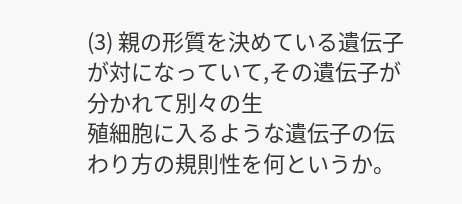(3) 親の形質を決めている遺伝子が対になっていて,その遺伝子が分かれて別々の生
殖細胞に入るような遺伝子の伝わり方の規則性を何というか。